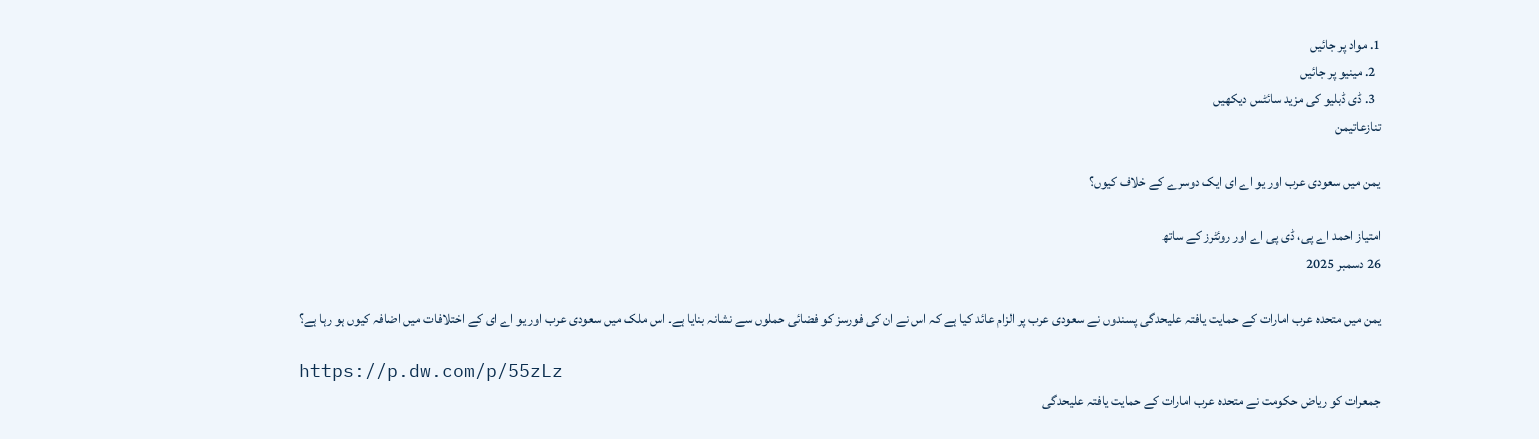1. مواد پر جائیں
  2. مینیو پر جائیں
  3. ڈی ڈبلیو کی مزید سائٹس دیکھیں
تنازعاتیمن

یمن میں سعودی عرب اور یو اے ای ایک دوسرے کے خلاف کیوں؟

امتیاز احمد اے پی، ڈی پی اے اور روئٹرز کے ساتھ
26 دسمبر 2025

یمن میں متحدہ عرب امارات کے حمایت یافتہ علیحدگی پسندوں نے سعودی عرب پر الزام عائد کیا ہے کہ اس نے ان کی فورسز کو فضائی حملوں سے نشانہ بنایا ہے۔ اس ملک میں سعودی عرب اور یو اے ای کے اختلافات میں اضافہ کیوں ہو رہا ہے؟

https://p.dw.com/p/55zLz
جمعرات کو ریاض حکومت نے متحدہ عرب امارات کے حمایت یافتہ علیحدگی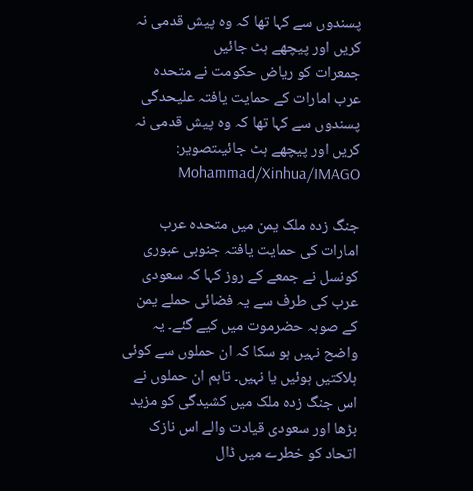پسندوں سے کہا تھا کہ وہ پیش قدمی نہ کریں اور پیچھے ہٹ جائیں
جمعرات کو ریاض حکومت نے متحدہ عرب امارات کے حمایت یافتہ علیحدگی پسندوں سے کہا تھا کہ وہ پیش قدمی نہ کریں اور پیچھے ہٹ جائیںتصویر: Mohammad/Xinhua/IMAGO

جنگ زدہ ملک یمن میں متحدہ عرب امارات کی حمایت یافتہ جنوبی عبوری کونسل نے جمعے کے روز کہا کہ سعودی عرب کی طرف سے یہ فضائی حملے یمن کے صوبہ حضرموت میں کیے گئے۔ یہ واضح نہیں ہو سکا کہ ان حملوں سے کوئی ہلاکتیں ہوئیں یا نہیں۔ تاہم ان حملوں نے اس جنگ زدہ ملک میں کشیدگی کو مزید بڑھا اور سعودی قیادت والے اس نازک اتحاد کو خطرے میں ڈال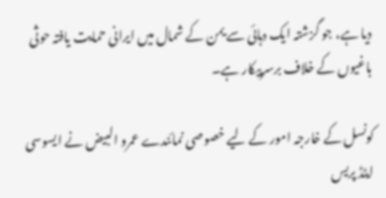دیا ہے، جو گزشتہ ایک دہائی سے یمن کے شمال میں ایرانی حمایت یافتہ حوثی باغیوں کے خلاف برسرپیکار ہے۔

کونسل کے خارجہ امور کے لیے خصوصی نمائندے عمرو البیض نے ایسوسی ایٹڈ پریس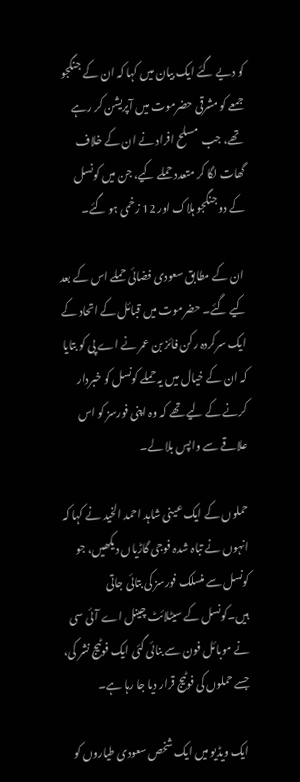کو دیے گئے ایک بیان میں کہا کہ ان کے جنگجو جمعے کو مشرقی حضرموت میں آپریشن کر رہے تھے، جب  مسلح افراد نے ان کے خلاف گھات لگا کر متعدد حملے کیے، جن میں کونسل کے دو جنگجو ہلاک اور 12 زخمی ہو گئے۔

 ان کے مطابق سعودی فضائی حملے اس کے بعد کیے گئے۔ حضرموت میں قبائل کے اتحاد کے ایک سرکردہ رکن فائز بن عمر نے اے پی کو بتایا کہ ان کے خیال میں یہ حملے کونسل کو خبردار کرنے کے لیے تھے کہ وہ اپنی فورسز کو اس علاقے سے واپس بلا لے۔

حملوں کے ایک عینی شاہد احمد الخید نے کہا کہ انہوں نے تباہ شدہ فوجی گاڑیاں دیکھیں، جو کونسل سے منسلک فورسز کی بتائی جاتی ہیں۔کونسل کے سیٹلائٹ چینل اے آئی سی نے موبائل فون سے بنائی گئی ایک فوٹیج نشر کی، جسے حملوں کی فوٹیج قرار دیا جا رہا ہے۔

 ایک ویڈیو میں ایک شخص سعودی طیاروں کو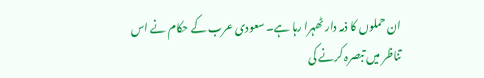ان حملوں کا ذمہ دار ٹھہرا رہا ہے۔ سعودی عرب کے حکام نے اس تناظر میں تبصرہ کرنے کی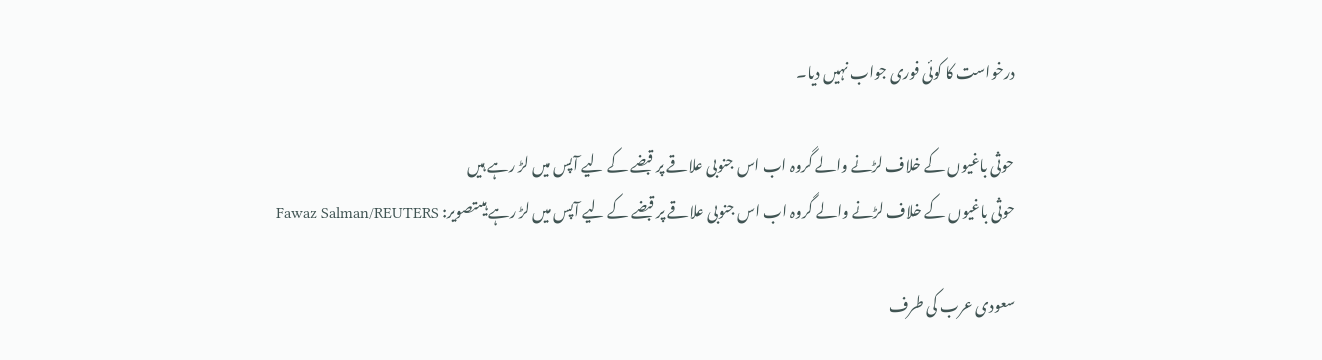درخواست کا کوئی فوری جواب نہیں دیا۔

حوثی باغیوں کے خلاف لڑنے والے گروہ اب اس جنوبی علاقے پر قبضے کے لیے آپس میں لڑ رہے ہیں
حوثی باغیوں کے خلاف لڑنے والے گروہ اب اس جنوبی علاقے پر قبضے کے لیے آپس میں لڑ رہے ہیںتصویر: Fawaz Salman/REUTERS

سعودی عرب کی طرف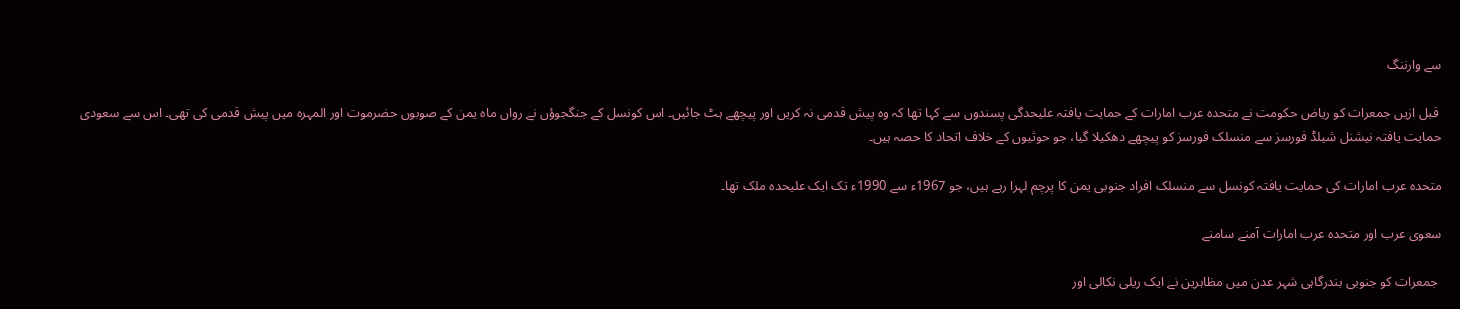سے وارننگ

 قبل ازیں جمعرات کو ریاض حکومت نے متحدہ عرب امارات کے حمایت یافتہ علیحدگی پسندوں سے کہا تھا کہ وہ پیش قدمی نہ کریں اور پیچھے ہٹ جائیں۔ اس کونسل کے جنگجوؤں نے رواں ماہ یمن کے صوبوں حضرموت اور المہرہ میں پیش قدمی کی تھی۔ اس سے سعودی حمایت یافتہ نیشنل شیلڈ فورسز سے منسلک فورسز کو پیچھے دھکیلا گیا، جو حوثیوں کے خلاف اتحاد کا حصہ ہیں۔

متحدہ عرب امارات کی حمایت یافتہ کونسل سے منسلک افراد جنوبی یمن کا پرچم لہرا رہے ہیں، جو 1967ء سے 1990ء تک ایک علیحدہ ملک تھا۔

سعوی عرب اور متحدہ عرب امارات آمنے سامنے

 جمعرات کو جنوبی بندرگاہی شہر عدن میں مظاہرین نے ایک ریلی نکالی اور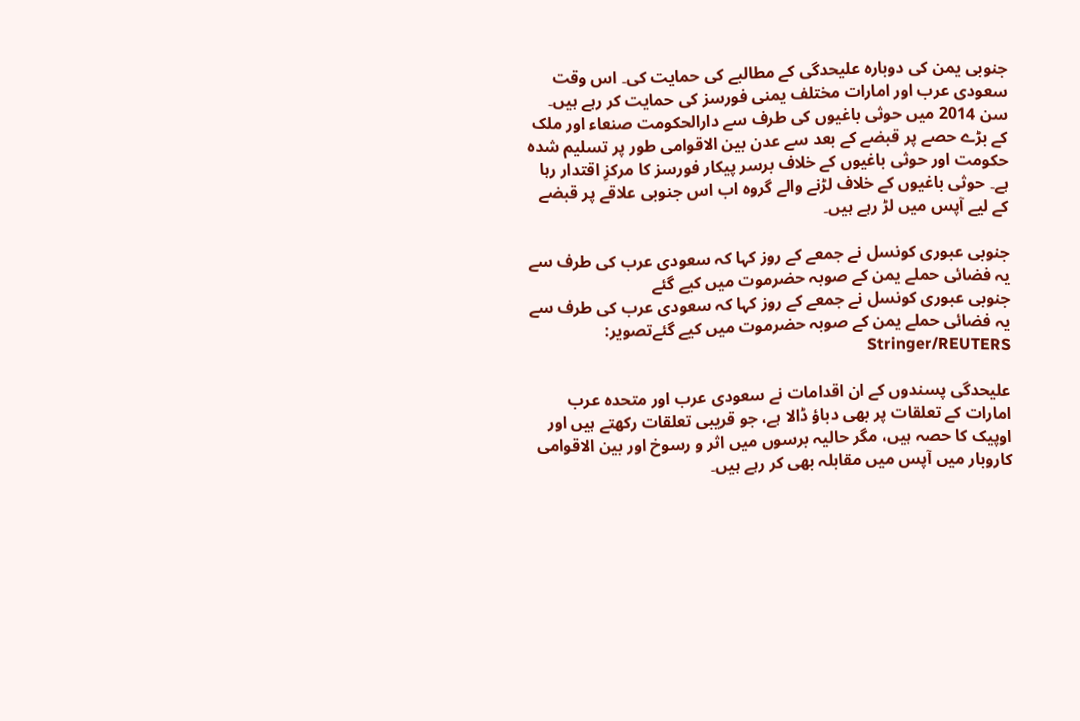جنوبی یمن کی دوبارہ علیحدگی کے مطالبے کی حمایت کی۔ اس وقت سعودی عرب اور امارات مختلف یمنی فورسز کی حمایت کر رہے ہیں۔ سن 2014 میں حوثی باغیوں کی طرف سے دارالحکومت صنعاء اور ملک کے بڑے حصے پر قبضے کے بعد سے عدن بین الاقوامی طور پر تسلیم شدہ حکومت اور حوثی باغیوں کے خلاف برسر پیکار فورسز کا مرکزِ اقتدار رہا ہے۔ حوثی باغیوں کے خلاف لڑنے والے گروہ اب اس جنوبی علاقے پر قبضے کے لیے آپس میں لڑ رہے ہیں۔

جنوبی عبوری کونسل نے جمعے کے روز کہا کہ سعودی عرب کی طرف سے یہ فضائی حملے یمن کے صوبہ حضرموت میں کیے گئے
جنوبی عبوری کونسل نے جمعے کے روز کہا کہ سعودی عرب کی طرف سے یہ فضائی حملے یمن کے صوبہ حضرموت میں کیے گئےتصویر: Stringer/REUTERS

علیحدگی پسندوں کے ان اقدامات نے سعودی عرب اور متحدہ عرب امارات کے تعلقات پر بھی دباؤ ڈالا ہے، جو قریبی تعلقات رکھتے ہیں اور اوپیک کا حصہ ہیں، مگر حالیہ برسوں میں اثر و رسوخ اور بین الاقوامی کاروبار میں آپس میں مقابلہ بھی کر رہے ہیں۔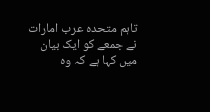تاہم متحدہ عرب امارات نے جمعے کو ایک بیان میں کہا ہے کہ وہ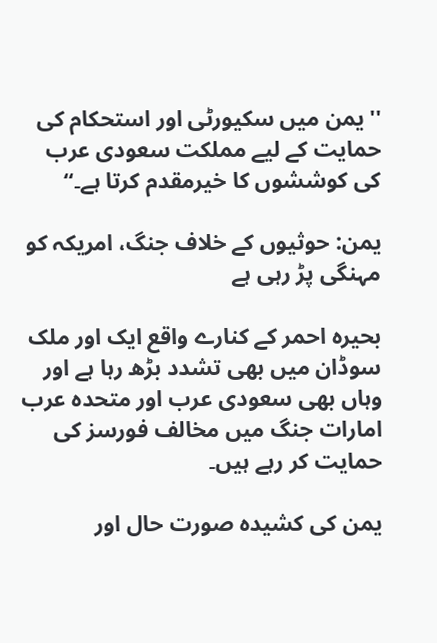''یمن میں سکیورٹی اور استحکام کی حمایت کے لیے مملکت سعودی عرب کی کوششوں کا خیرمقدم کرتا ہے۔‘‘

یمن: حوثیوں کے خلاف جنگ، امریکہ کو مہنگی پڑ رہی ہے

بحیرہ احمر کے کنارے واقع ایک اور ملک سوڈان میں بھی تشدد بڑھ رہا ہے اور وہاں بھی سعودی عرب اور متحدہ عرب امارات جنگ میں مخالف فورسز کی حمایت کر رہے ہیں۔

یمن کی کشیدہ صورت حال اور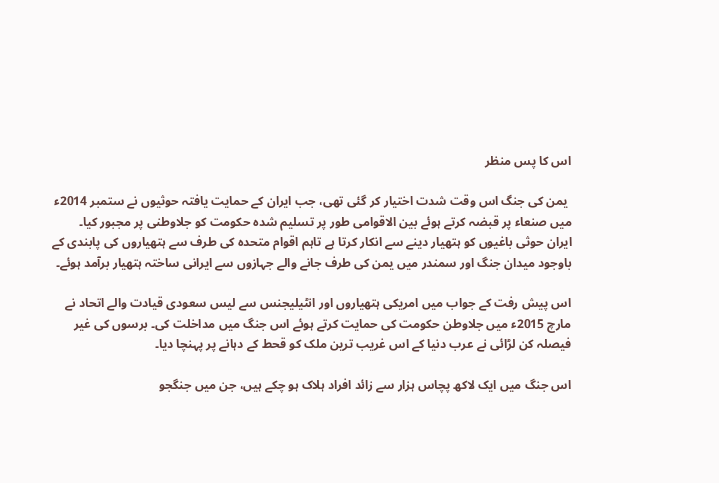اس کا پس منظر

 یمن کی جنگ اس وقت شدت اختیار کر گئی تھی، جب ایران کے حمایت یافتہ حوثیوں نے ستمبر 2014ء میں صنعاء پر قبضہ کرتے ہوئے بین الاقوامی طور پر تسلیم شدہ حکومت کو جلاوطنی پر مجبور کیا۔ ایران حوثی باغیوں کو ہتھیار دینے سے انکار کرتا ہے تاہم اقوام متحدہ کی طرف سے ہتھیاروں کی پابندی کے باوجود میدان جنگ اور سمندر میں یمن کی طرف جانے والے جہازوں سے ایرانی ساختہ ہتھیار برآمد ہوئے۔

اس پیش رفت کے جواب میں امریکی ہتھیاروں اور انٹیلیجنس سے لیس سعودی قیادت والے اتحاد نے مارچ 2015ء میں جلاوطن حکومت کی حمایت کرتے ہوئے اس جنگ میں مداخلت کی۔ برسوں کی غیر فیصلہ کن لڑائی نے عرب دنیا کے اس غریب ترین ملک کو قحط کے دہانے پر پہنچا دیا۔

اس جنگ میں ایک لاکھ پچاس ہزار سے زائد افراد ہلاک ہو چکے ہیں، جن میں جنگجو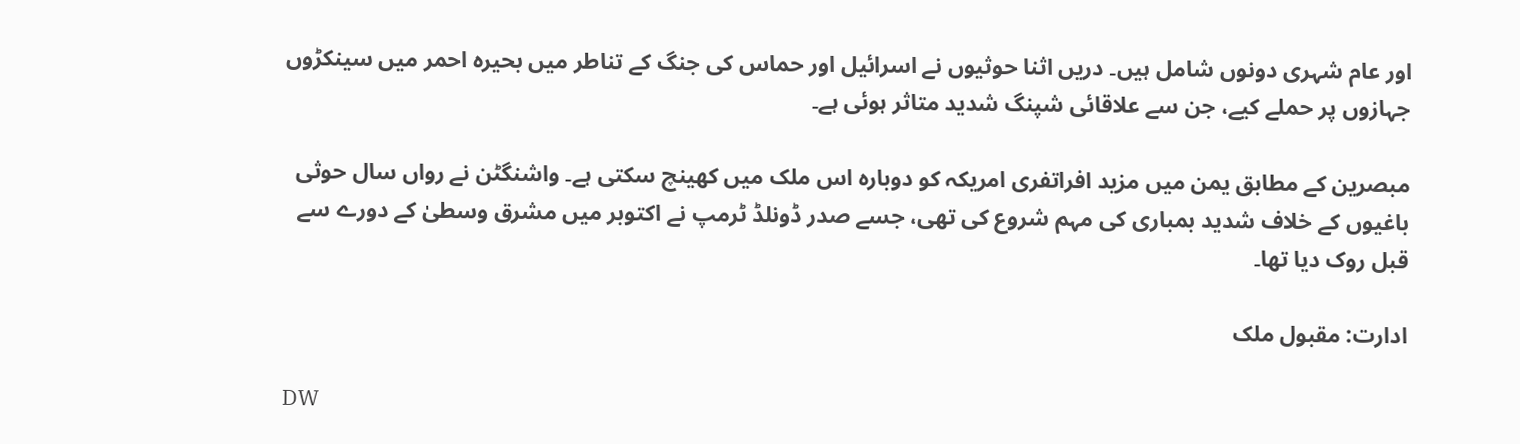اور عام شہری دونوں شامل ہیں۔ دریں اثنا حوثیوں نے اسرائیل اور حماس کی جنگ کے تناطر میں بحیرہ احمر میں سینکڑوں جہازوں پر حملے کیے، جن سے علاقائی شپنگ شدید متاثر ہوئی ہے۔

مبصرین کے مطابق یمن میں مزید افراتفری امریکہ کو دوبارہ اس ملک میں کھینچ سکتی ہے۔ واشنگٹن نے رواں سال حوثی باغیوں کے خلاف شدید بمباری کی مہم شروع کی تھی، جسے صدر ڈونلڈ ٹرمپ نے اکتوبر میں مشرق وسطیٰ کے دورے سے قبل روک دیا تھا۔

ادارت: مقبول ملک

DW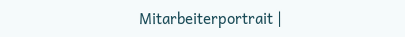Mitarbeiterportrait |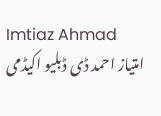Imtiaz Ahmad
امتیاز احمد ڈی ڈبلیو اکیڈمی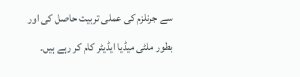سے جرنلزم کی عملی تربیت حاصل کی اور بطور ملٹی میڈیا ایڈیٹر کام کر رہے ہیں۔